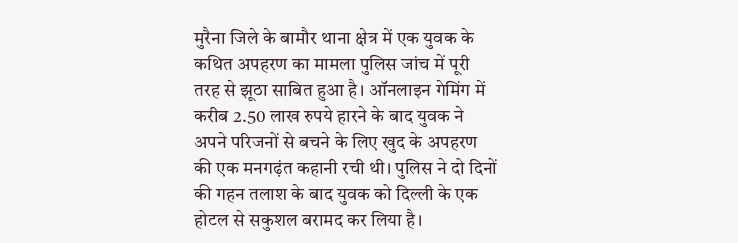मुरैना जिले के बामौर थाना क्षेत्र में एक युवक के कथित अपहरण का मामला पुलिस जांच में पूरी तरह से झूठा साबित हुआ है। ऑनलाइन गेमिंग में करीब 2.50 लाख रुपये हारने के बाद युवक ने अपने परिजनों से बचने के लिए खुद के अपहरण की एक मनगढ़ंत कहानी रची थी। पुलिस ने दो दिनों की गहन तलाश के बाद युवक को दिल्ली के एक होटल से सकुशल बरामद कर लिया है।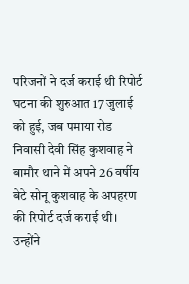परिजनों ने दर्ज कराई थी रिपोर्ट
घटना की शुरुआत 17 जुलाई को हुई, जब पमाया रोड निवासी देवी सिंह कुशवाह ने बामौर थाने में अपने 26 वर्षीय बेटे सोनू कुशवाह के अपहरण की रिपोर्ट दर्ज कराई थी। उन्होंने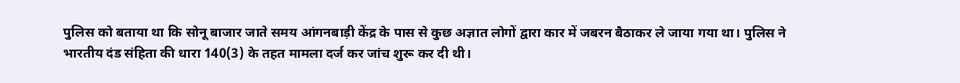पुलिस को बताया था कि सोनू बाजार जाते समय आंगनबाड़ी केंद्र के पास से कुछ अज्ञात लोगों द्वारा कार में जबरन बैठाकर ले जाया गया था। पुलिस ने भारतीय दंड संहिता की धारा 140(3) के तहत मामला दर्ज कर जांच शुरू कर दी थी।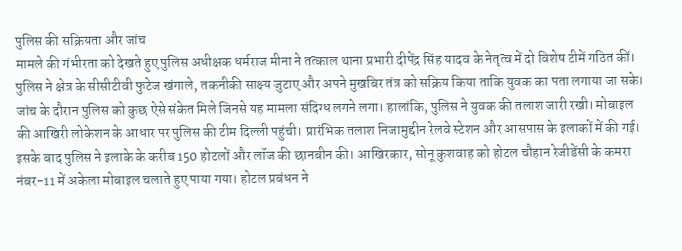पुलिस की सक्रियता और जांच
मामले की गंभीरता को देखते हुए पुलिस अधीक्षक धर्मराज मीना ने तत्काल थाना प्रभारी दीपेंद्र सिंह यादव के नेतृत्व में दो विशेष टीमें गठित कीं। पुलिस ने क्षेत्र के सीसीटीवी फुटेज खंगाले, तकनीकी साक्ष्य जुटाए और अपने मुखबिर तंत्र को सक्रिय किया ताकि युवक का पता लगाया जा सके।
जांच के दौरान पुलिस को कुछ ऐसे संकेत मिले जिनसे यह मामला संदिग्ध लगने लगा। हालांकि, पुलिस ने युवक की तलाश जारी रखी। मोबाइल की आखिरी लोकेशन के आधार पर पुलिस की टीम दिल्ली पहुंची। प्रारंभिक तलाश निजामुद्दीन रेलवे स्टेशन और आसपास के इलाकों में की गई।
इसके बाद पुलिस ने इलाके के करीब 150 होटलों और लॉज की छानबीन की। आखिरकार, सोनू कुशवाह को होटल चौहान रेजीडेंसी के कमरा नंबर-11 में अकेला मोबाइल चलाते हुए पाया गया। होटल प्रबंधन ने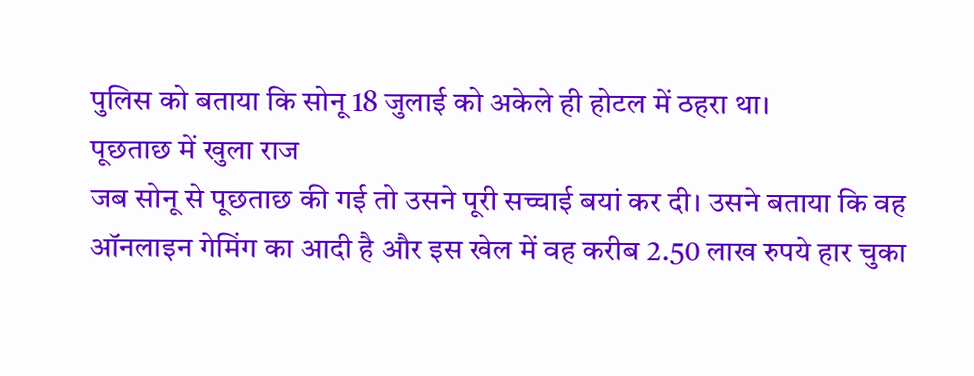पुलिस को बताया कि सोनू 18 जुलाई को अकेले ही होटल में ठहरा था।
पूछताछ में खुला राज
जब सोनू से पूछताछ की गई तो उसने पूरी सच्चाई बयां कर दी। उसने बताया कि वह ऑनलाइन गेमिंग का आदी है और इस खेल में वह करीब 2.50 लाख रुपये हार चुका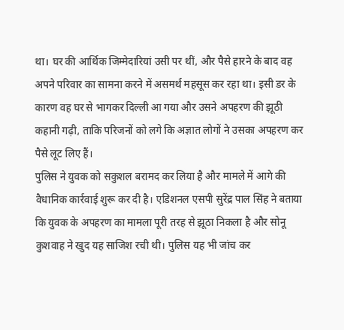था। घर की आर्थिक जिम्मेदारियां उसी पर थीं, और पैसे हारने के बाद वह अपने परिवार का सामना करने में असमर्थ महसूस कर रहा था। इसी डर के कारण वह घर से भागकर दिल्ली आ गया और उसने अपहरण की झूठी कहानी गढ़ी, ताकि परिजनों को लगे कि अज्ञात लोगों ने उसका अपहरण कर पैसे लूट लिए हैं।
पुलिस ने युवक को सकुशल बरामद कर लिया है और मामले में आगे की वैधानिक कार्रवाई शुरू कर दी है। एडिशनल एसपी सुरेंद्र पाल सिंह ने बताया कि युवक के अपहरण का मामला पूरी तरह से झूठा निकला है और सोनू कुशवाह ने खुद यह साजिश रची थी। पुलिस यह भी जांच कर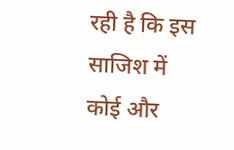रही है कि इस साजिश में कोई और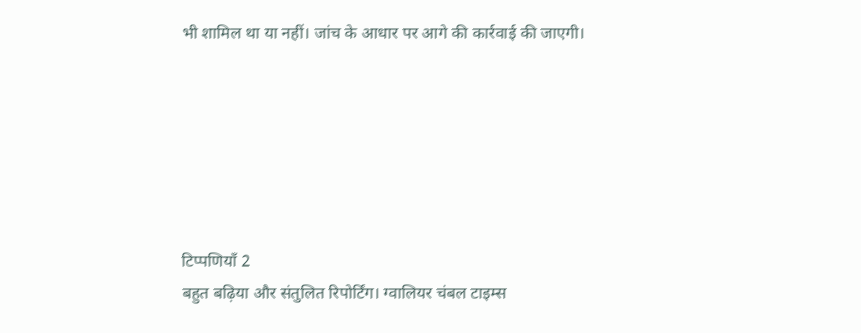भी शामिल था या नहीं। जांच के आधार पर आगे की कार्रवाई की जाएगी।






टिप्पणियाँ 2
बहुत बढ़िया और संतुलित रिपोर्टिंग। ग्वालियर चंबल टाइम्स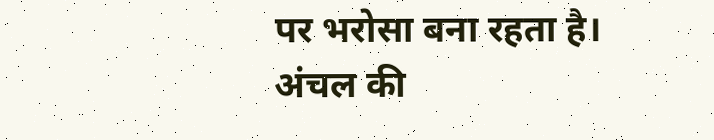पर भरोसा बना रहता है।
अंचल की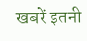खबरें इतनी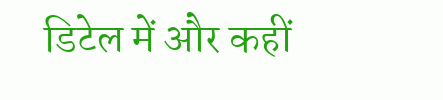डिटेल में और कहीं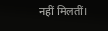नहीं मिलतीं।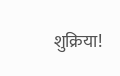शुक्रिया!